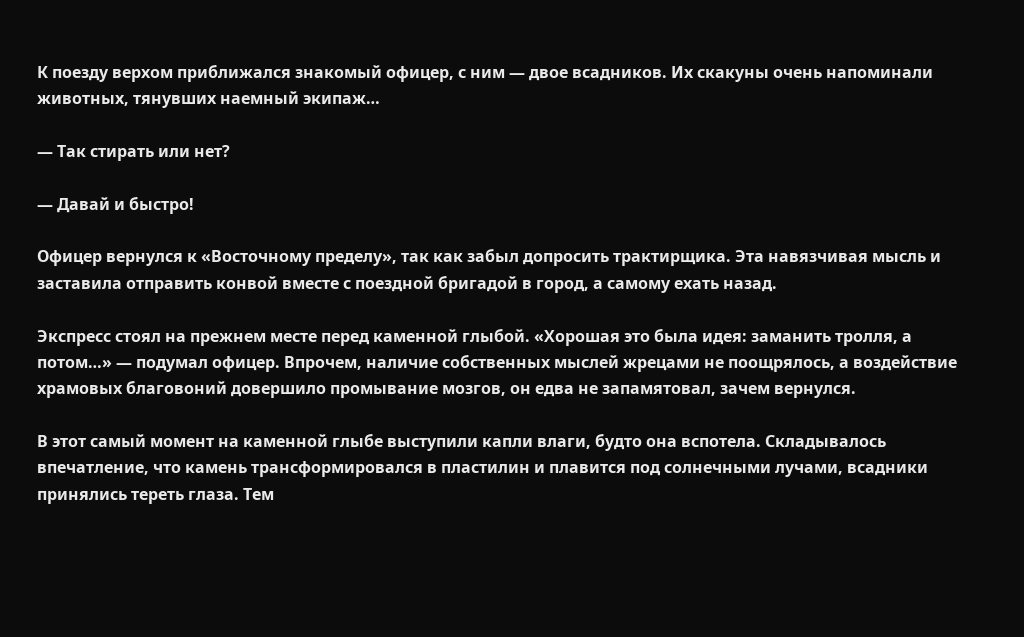К поезду верхом приближался знакомый офицер, с ним — двое всадников. Их скакуны очень напоминали животных, тянувших наемный экипаж…

— Так стирать или нет?

— Давай и быстро!

Офицер вернулся к «Восточному пределу», так как забыл допросить трактирщика. Эта навязчивая мысль и заставила отправить конвой вместе с поездной бригадой в город, а самому ехать назад.

Экспресс стоял на прежнем месте перед каменной глыбой. «Хорошая это была идея: заманить тролля, а потом…» — подумал офицер. Впрочем, наличие собственных мыслей жрецами не поощрялось, а воздействие храмовых благовоний довершило промывание мозгов, он едва не запамятовал, зачем вернулся.

В этот самый момент на каменной глыбе выступили капли влаги, будто она вспотела. Складывалось впечатление, что камень трансформировался в пластилин и плавится под солнечными лучами, всадники принялись тереть глаза. Тем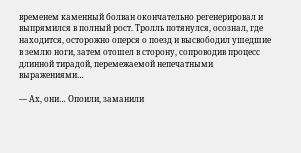временем каменный болван окончательно регенерировал и выпрямился в полный рост. Тролль потянулся, осознал, где находится, осторожно оперся о поезд и высвободил ушедшие в землю ноги, затем отошел в сторону, сопроводив процесс длинной тирадой, перемежаемой непечатными выражениями…

— Ах, они… Опоили, заманили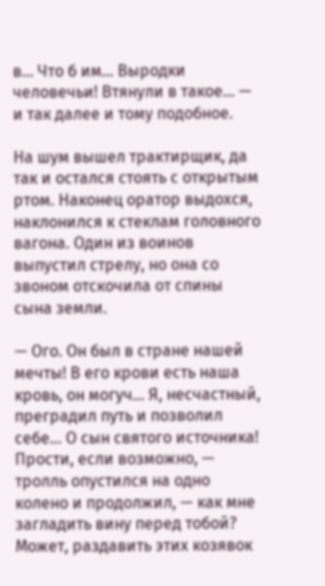в… Что б им… Выродки человечьи! Втянули в такое… — и так далее и тому подобное.

На шум вышел трактирщик, да так и остался стоять с открытым ртом. Наконец оратор выдохся, наклонился к стеклам головного вагона. Один из воинов выпустил стрелу, но она со звоном отскочила от спины сына земли.

— Ого. Он был в стране нашей мечты! В его крови есть наша кровь, он могуч… Я, несчастный, преградил путь и позволил себе… О сын святого источника! Прости, если возможно, — тролль опустился на одно колено и продолжил, — как мне загладить вину перед тобой? Может, раздавить этих козявок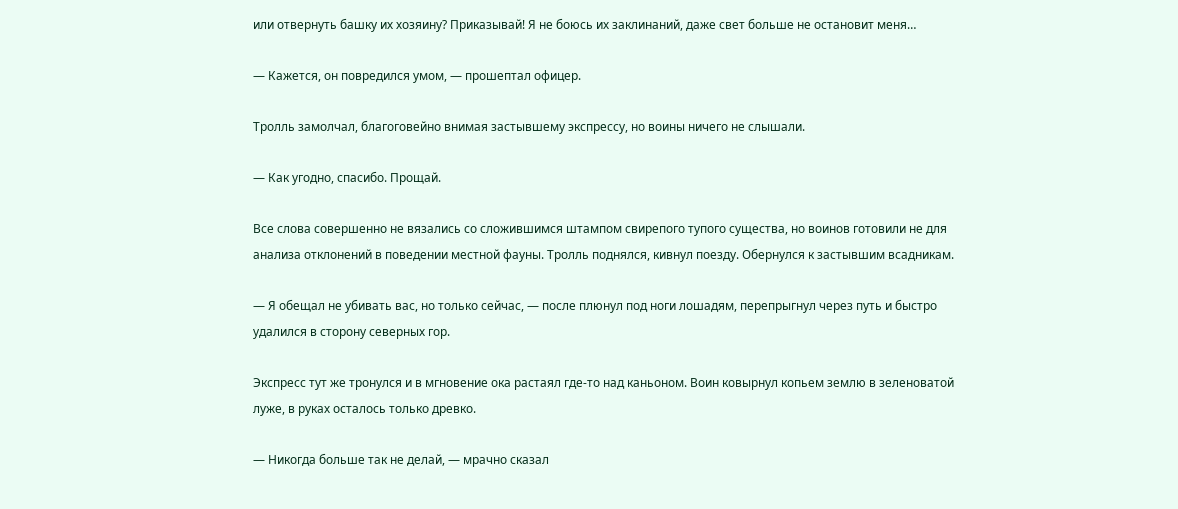или отвернуть башку их хозяину? Приказывай! Я не боюсь их заклинаний, даже свет больше не остановит меня…

— Кажется, он повредился умом, — прошептал офицер.

Тролль замолчал, благоговейно внимая застывшему экспрессу, но воины ничего не слышали.

— Как угодно, спасибо. Прощай.

Все слова совершенно не вязались со сложившимся штампом свирепого тупого существа, но воинов готовили не для анализа отклонений в поведении местной фауны. Тролль поднялся, кивнул поезду. Обернулся к застывшим всадникам.

— Я обещал не убивать вас, но только сейчас, — после плюнул под ноги лошадям, перепрыгнул через путь и быстро удалился в сторону северных гор.

Экспресс тут же тронулся и в мгновение ока растаял где-то над каньоном. Воин ковырнул копьем землю в зеленоватой луже, в руках осталось только древко.

— Никогда больше так не делай, — мрачно сказал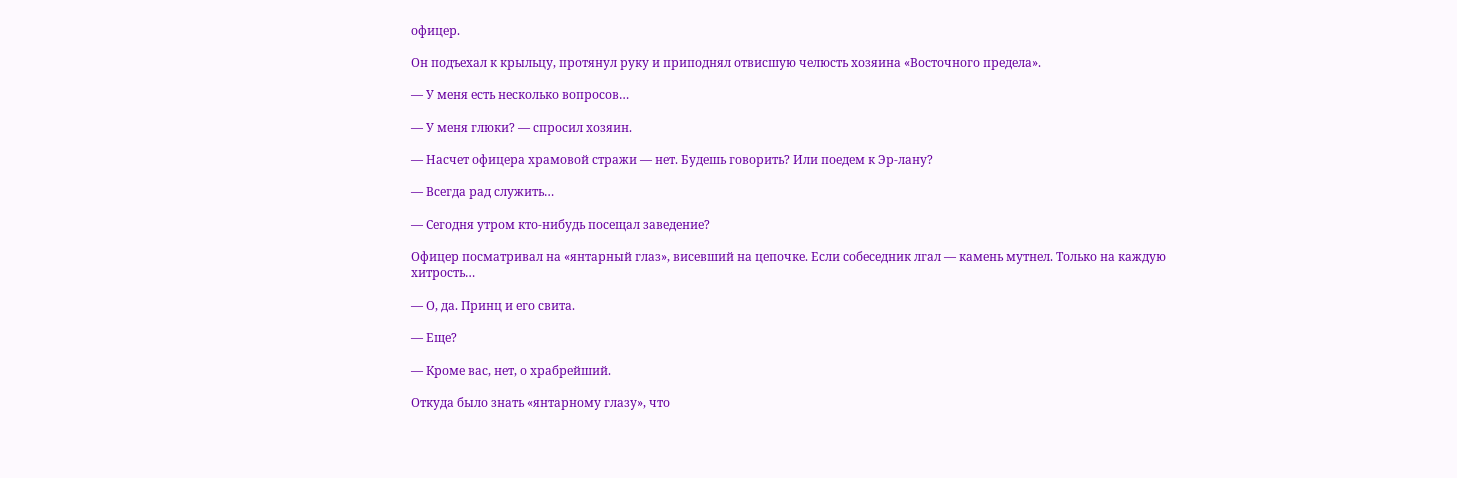офицер.

Он подъехал к крыльцу, протянул руку и приподнял отвисшую челюсть хозяина «Восточного предела».

— У меня есть несколько вопросов…

— У меня глюки? — спросил хозяин.

— Насчет офицера храмовой стражи — нет. Будешь говорить? Или поедем к Эр-лану?

— Всегда рад служить…

— Сегодня утром кто-нибудь посещал заведение?

Офицер посматривал на «янтарный глаз», висевший на цепочке. Если собеседник лгал — камень мутнел. Только на каждую хитрость…

— О, да. Принц и его свита.

— Еще?

— Кроме вас, нет, о храбрейший.

Откуда было знать «янтарному глазу», что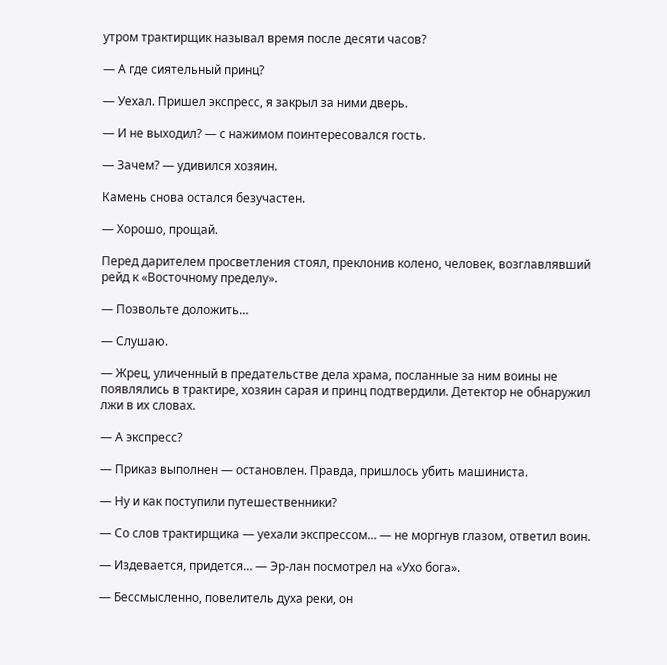утром трактирщик называл время после десяти часов?

— А где сиятельный принц?

— Уехал. Пришел экспресс, я закрыл за ними дверь.

— И не выходил? — с нажимом поинтересовался гость.

— Зачем? — удивился хозяин.

Камень снова остался безучастен.

— Хорошо, прощай.

Перед дарителем просветления стоял, преклонив колено, человек, возглавлявший рейд к «Восточному пределу».

— Позвольте доложить…

— Слушаю.

— Жрец, уличенный в предательстве дела храма, посланные за ним воины не появлялись в трактире, хозяин сарая и принц подтвердили. Детектор не обнаружил лжи в их словах.

— А экспресс?

— Приказ выполнен — остановлен. Правда, пришлось убить машиниста.

— Ну и как поступили путешественники?

— Со слов трактирщика — уехали экспрессом… — не моргнув глазом, ответил воин.

— Издевается, придется… — Эр-лан посмотрел на «Ухо бога».

— Бессмысленно, повелитель духа реки, он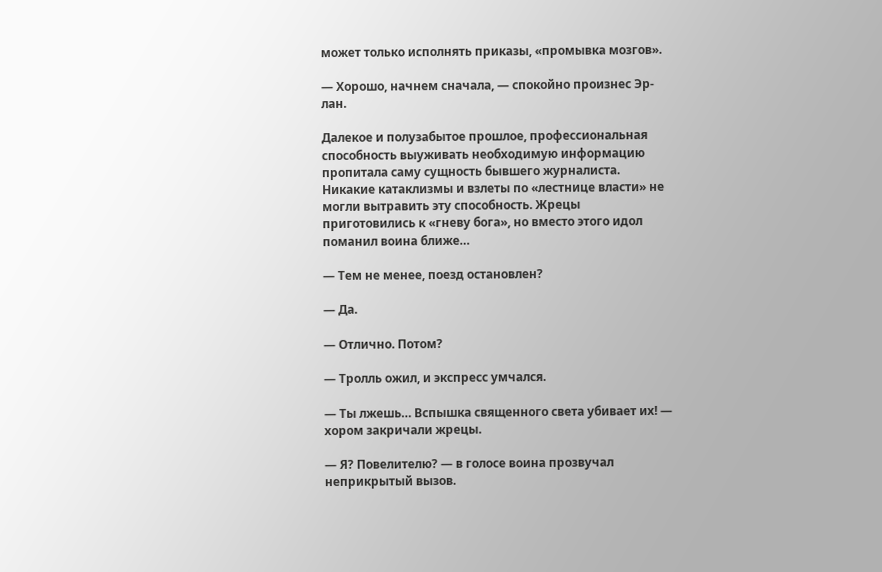может только исполнять приказы, «промывка мозгов».

— Хорошо, начнем сначала, — спокойно произнес Эр-лан.

Далекое и полузабытое прошлое, профессиональная способность выуживать необходимую информацию пропитала саму сущность бывшего журналиста. Никакие катаклизмы и взлеты по «лестнице власти» не могли вытравить эту способность. Жрецы приготовились к «гневу бога», но вместо этого идол поманил воина ближе…

— Тем не менее, поезд остановлен?

— Да.

— Отлично. Потом?

— Тролль ожил, и экспресс умчался.

— Ты лжешь… Вспышка священного света убивает их! — хором закричали жрецы.

— Я? Повелителю? — в голосе воина прозвучал неприкрытый вызов.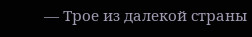— Трое из далекой страны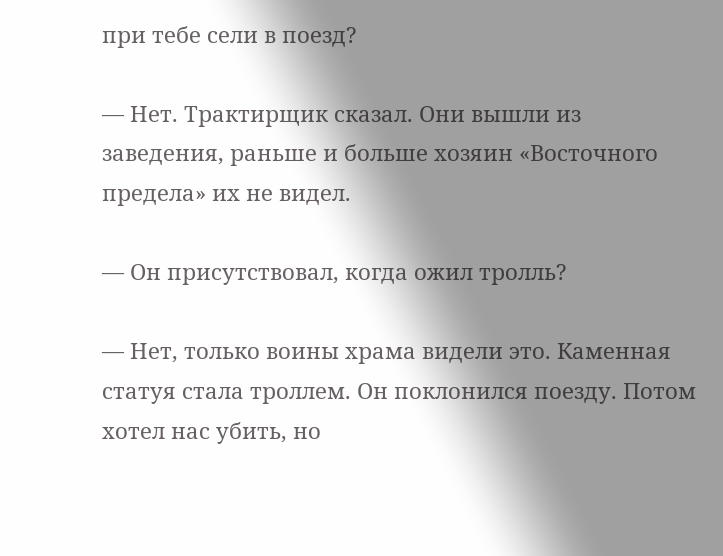при тебе сели в поезд?

— Нет. Трактирщик сказал. Они вышли из заведения, раньше и больше хозяин «Восточного предела» их не видел.

— Он присутствовал, когда ожил тролль?

— Нет, только воины храма видели это. Каменная статуя стала троллем. Он поклонился поезду. Потом хотел нас убить, но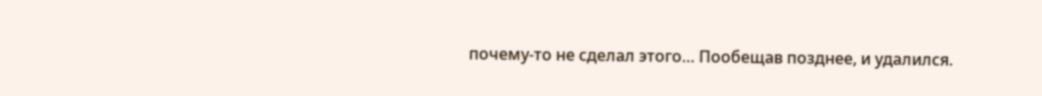почему-то не сделал этого… Пообещав позднее, и удалился.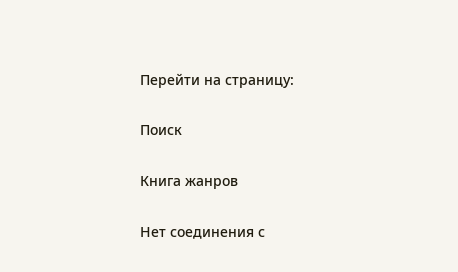Перейти на страницу:

Поиск

Книга жанров

Нет соединения с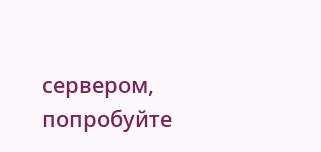сервером, попробуйте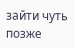зайти чуть позже